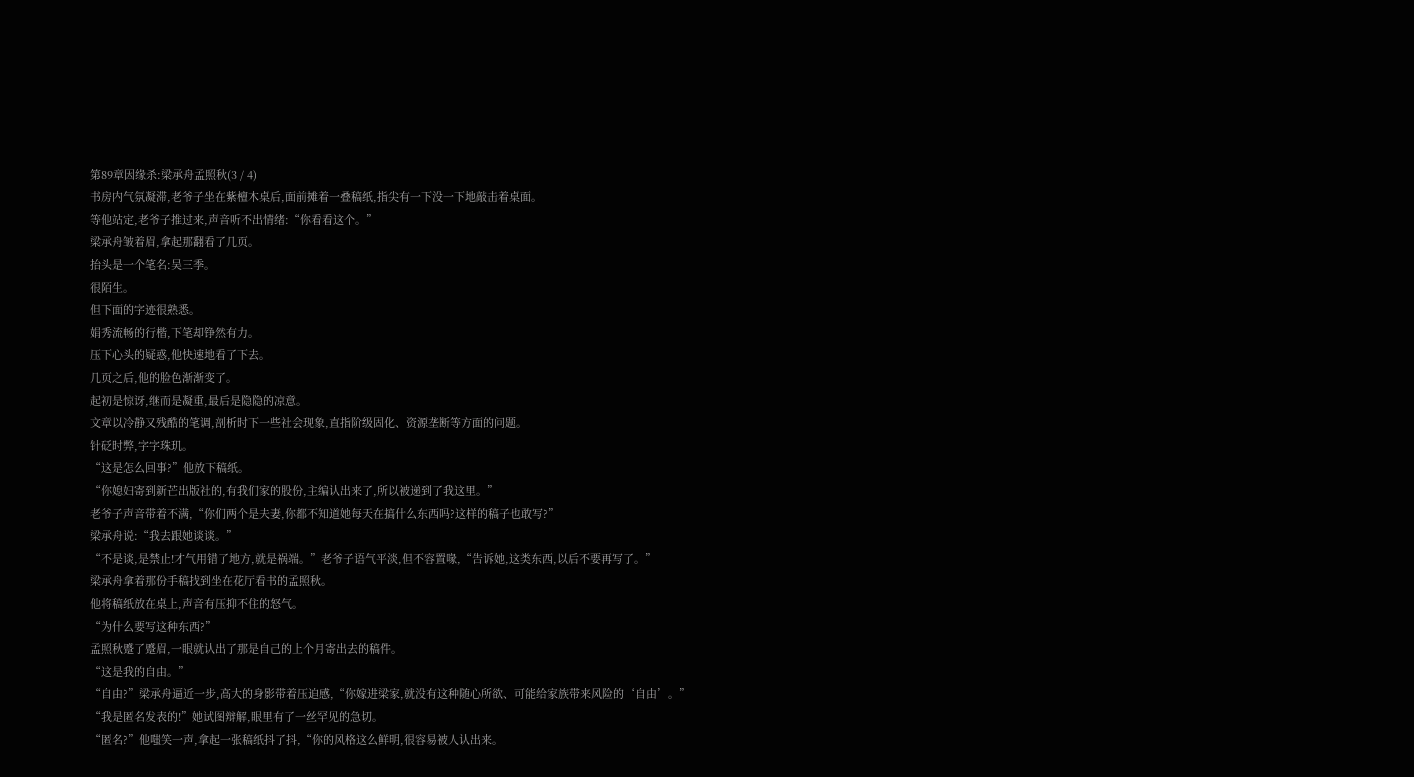第89章因缘杀:梁承舟孟照秋(3 / 4)
书房内气氛凝滞,老爷子坐在紫檀木桌后,面前摊着一叠稿纸,指尖有一下没一下地敲击着桌面。
等他站定,老爷子推过来,声音听不出情绪:“你看看这个。”
梁承舟皱着眉,拿起那翻看了几页。
抬头是一个笔名:吴三季。
很陌生。
但下面的字迹很熟悉。
娟秀流畅的行楷,下笔却铮然有力。
压下心头的疑惑,他快速地看了下去。
几页之后,他的脸色渐渐变了。
起初是惊讶,继而是凝重,最后是隐隐的凉意。
文章以冷静又残酷的笔调,剖析时下一些社会现象,直指阶级固化、资源垄断等方面的问题。
针砭时弊,字字珠玑。
“这是怎么回事?”他放下稿纸。
“你媳妇寄到新芒出版社的,有我们家的股份,主编认出来了,所以被递到了我这里。”
老爷子声音带着不满,“你们两个是夫妻,你都不知道她每天在搞什么东西吗?这样的稿子也敢写?”
梁承舟说:“我去跟她谈谈。”
“不是谈,是禁止!才气用错了地方,就是祸端。”老爷子语气平淡,但不容置喙,“告诉她,这类东西,以后不要再写了。”
梁承舟拿着那份手稿找到坐在花厅看书的孟照秋。
他将稿纸放在桌上,声音有压抑不住的怒气。
“为什么要写这种东西?”
孟照秋蹙了蹙眉,一眼就认出了那是自己的上个月寄出去的稿件。
“这是我的自由。”
“自由?”梁承舟逼近一步,高大的身影带着压迫感,“你嫁进梁家,就没有这种随心所欲、可能给家族带来风险的‘自由’。”
“我是匿名发表的!”她试图辩解,眼里有了一丝罕见的急切。
“匿名?”他嗤笑一声,拿起一张稿纸抖了抖,“你的风格这么鲜明,很容易被人认出来。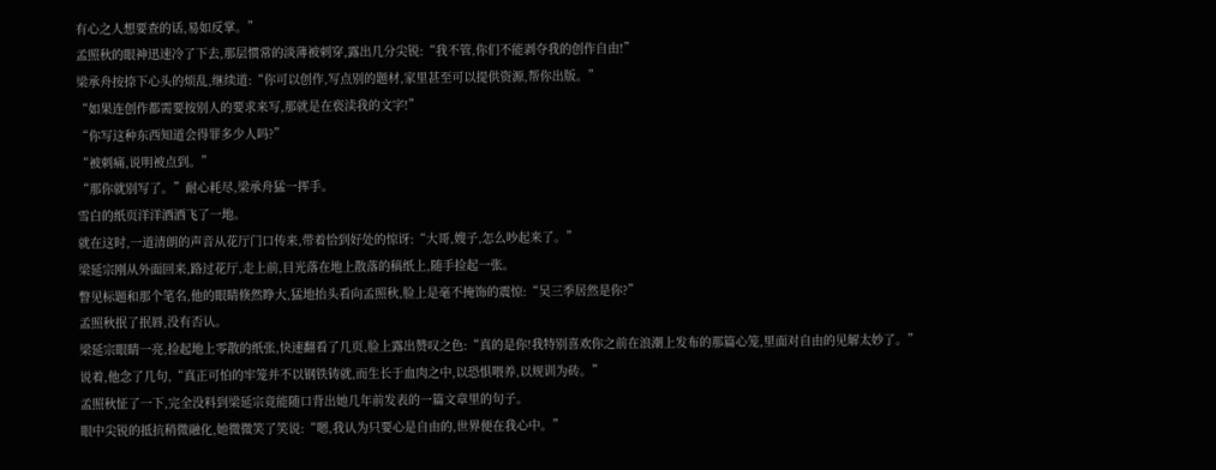有心之人想要查的话,易如反掌。”
孟照秋的眼神迅速冷了下去,那层惯常的淡薄被刺穿,露出几分尖锐:“我不管,你们不能剥夺我的创作自由!”
梁承舟按捺下心头的烦乱,继续道:“你可以创作,写点别的题材,家里甚至可以提供资源,帮你出版。”
“如果连创作都需要按别人的要求来写,那就是在亵渎我的文字!”
“你写这种东西知道会得罪多少人吗?”
“被刺痛,说明被点到。”
“那你就别写了。”耐心耗尽,梁承舟猛一挥手。
雪白的纸页洋洋洒洒飞了一地。
就在这时,一道清朗的声音从花厅门口传来,带着恰到好处的惊讶:“大哥,嫂子,怎么吵起来了。”
梁延宗刚从外面回来,路过花厅,走上前,目光落在地上散落的稿纸上,随手捡起一张。
瞥见标题和那个笔名,他的眼睛倏然睁大,猛地抬头看向孟照秋,脸上是毫不掩饰的震惊:“吴三季居然是你?”
孟照秋抿了抿唇,没有否认。
梁延宗眼睛一亮,捡起地上零散的纸张,快速翻看了几页,脸上露出赞叹之色:“真的是你!我特别喜欢你之前在浪潮上发布的那篇心笼,里面对自由的见解太妙了。”
说着,他念了几句,“真正可怕的牢笼并不以钢铁铸就,而生长于血肉之中,以恐惧喂养,以规训为砖。”
孟照秋怔了一下,完全没料到梁延宗竟能随口背出她几年前发表的一篇文章里的句子。
眼中尖锐的抵抗稍微融化,她微微笑了笑说:“嗯,我认为只要心是自由的,世界便在我心中。”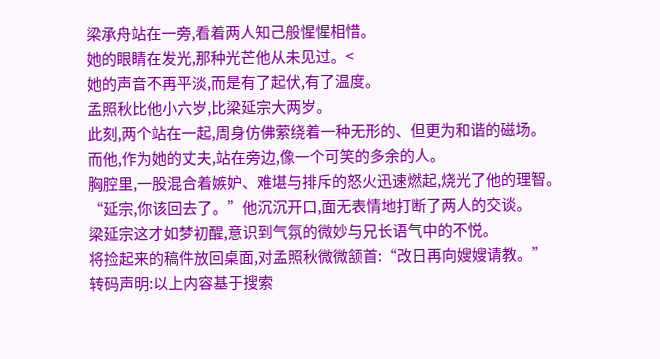梁承舟站在一旁,看着两人知己般惺惺相惜。
她的眼睛在发光,那种光芒他从未见过。<
她的声音不再平淡,而是有了起伏,有了温度。
孟照秋比他小六岁,比梁延宗大两岁。
此刻,两个站在一起,周身仿佛萦绕着一种无形的、但更为和谐的磁场。
而他,作为她的丈夫,站在旁边,像一个可笑的多余的人。
胸腔里,一股混合着嫉妒、难堪与排斥的怒火迅速燃起,烧光了他的理智。
“延宗,你该回去了。”他沉沉开口,面无表情地打断了两人的交谈。
梁延宗这才如梦初醒,意识到气氛的微妙与兄长语气中的不悦。
将捡起来的稿件放回桌面,对孟照秋微微颔首:“改日再向嫂嫂请教。”
转码声明:以上内容基于搜索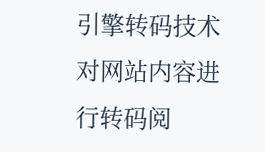引擎转码技术对网站内容进行转码阅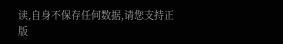读,自身不保存任何数据,请您支持正版